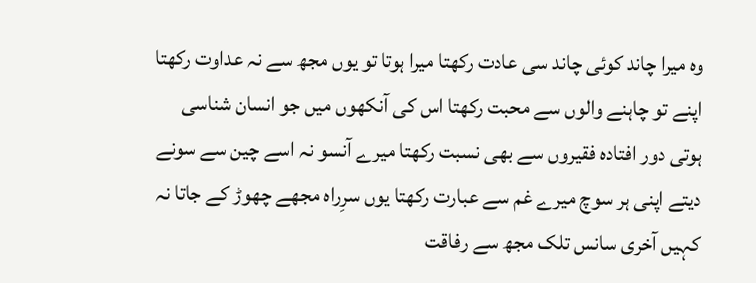وہ میرا چاند کوئی چاند سی عادت رکھتا میرا ہوتا تو یوں مجھ سے نہ عداوت رکھتا اپنے تو چاہنے والوں سے محبت رکھتا اس کی آنکھوں میں جو انسان شناسی ہوتی دور افتادہ فقیروں سے بھی نسبت رکھتا میرے آنسو نہ اسے چین سے سونے دیتے اپنی ہر سوچ میرے غم سے عبارت رکھتا یوں سرِراہ مجھے چھوڑ کے جاتا نہ کہیں آخری سانس تلک مجھ سے رفاقت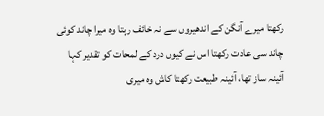رکھتا میرے آنگن کے اندھیروں سے نہ خائف رہتا وہ میرا چاند کوئی چاند سی عادت رکھتا اس نے کیوں درد کے لمحات کو تقدیر کہا آئینہ ساز تھا، آئینہ طبیعت رکھتا کاش وہ میری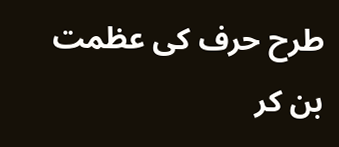طرح حرف کی عظمت بن کر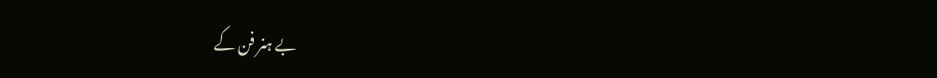بے ہنر فن کے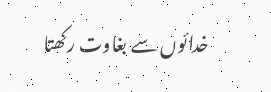خدائوں سے بغاوت رکھتا